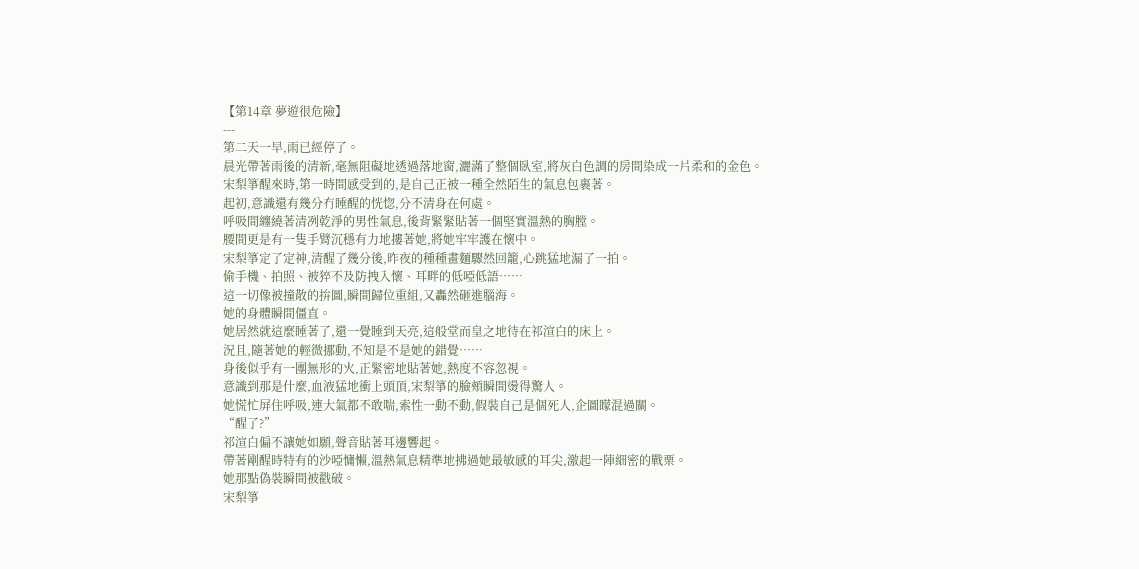【第14章 夢遊很危險】
---
第二天一早,雨已經停了。
晨光帶著雨後的清新,毫無阻礙地透過落地窗,灑滿了整個臥室,將灰白色調的房間染成一片柔和的金色。
宋梨箏醒來時,第一時間感受到的,是自己正被一種全然陌生的氣息包裹著。
起初,意識還有幾分冇睡醒的恍惚,分不清身在何處。
呼吸間纏繞著清冽乾淨的男性氣息,後背緊緊貼著一個堅實溫熱的胸膛。
腰間更是有一隻手臂沉穩有力地摟著她,將她牢牢護在懷中。
宋梨箏定了定神,清醒了幾分後,昨夜的種種畫麵驟然回籠,心跳猛地漏了一拍。
偷手機、拍照、被猝不及防拽入懷、耳畔的低啞低語……
這一切像被撞散的拚圖,瞬間歸位重組,又轟然砸進腦海。
她的身體瞬間僵直。
她居然就這麼睡著了,還一覺睡到天亮,這般堂而皇之地待在祁渲白的床上。
況且,隨著她的輕微挪動,不知是不是她的錯覺……
身後似乎有一團無形的火,正緊密地貼著她,熱度不容忽視。
意識到那是什麼,血液猛地衝上頭頂,宋梨箏的臉頰瞬間燙得驚人。
她慌忙屏住呼吸,連大氣都不敢喘,索性一動不動,假裝自己是個死人,企圖矇混過關。
“醒了?”
祁渲白偏不讓她如願,聲音貼著耳邊響起。
帶著剛醒時特有的沙啞慵懶,溫熱氣息精準地拂過她最敏感的耳尖,激起一陣細密的戰栗。
她那點偽裝瞬間被戳破。
宋梨箏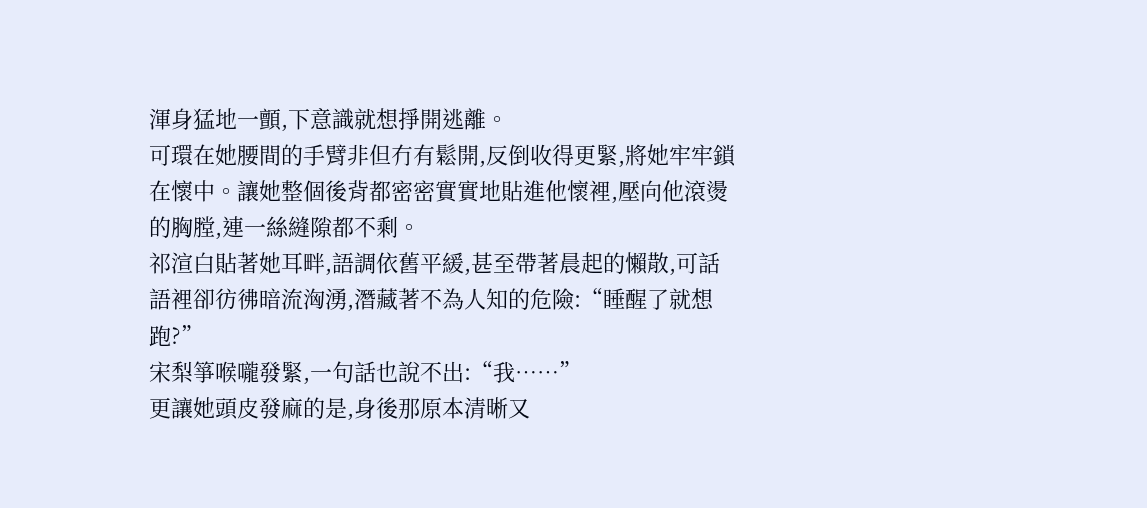渾身猛地一顫,下意識就想掙開逃離。
可環在她腰間的手臂非但冇有鬆開,反倒收得更緊,將她牢牢鎖在懷中。讓她整個後背都密密實實地貼進他懷裡,壓向他滾燙的胸膛,連一絲縫隙都不剩。
祁渲白貼著她耳畔,語調依舊平緩,甚至帶著晨起的懶散,可話語裡卻彷彿暗流洶湧,潛藏著不為人知的危險:“睡醒了就想跑?”
宋梨箏喉嚨發緊,一句話也說不出:“我……”
更讓她頭皮發麻的是,身後那原本清晰又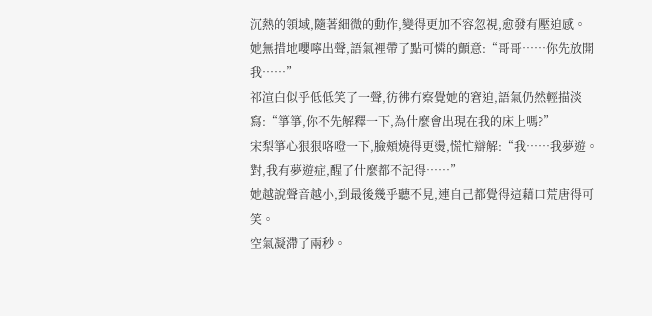沉熱的領域,隨著細微的動作,變得更加不容忽視,愈發有壓迫感。
她無措地嚶嚀出聲,語氣裡帶了點可憐的顫意:“哥哥……你先放開我……”
祁渲白似乎低低笑了一聲,彷彿冇察覺她的窘迫,語氣仍然輕描淡寫:“箏箏,你不先解釋一下,為什麼會出現在我的床上嗎?”
宋梨箏心狠狠咯噔一下,臉頰燒得更燙,慌忙辯解:“我……我夢遊。對,我有夢遊症,醒了什麼都不記得……”
她越說聲音越小,到最後幾乎聽不見,連自己都覺得這藉口荒唐得可笑。
空氣凝滯了兩秒。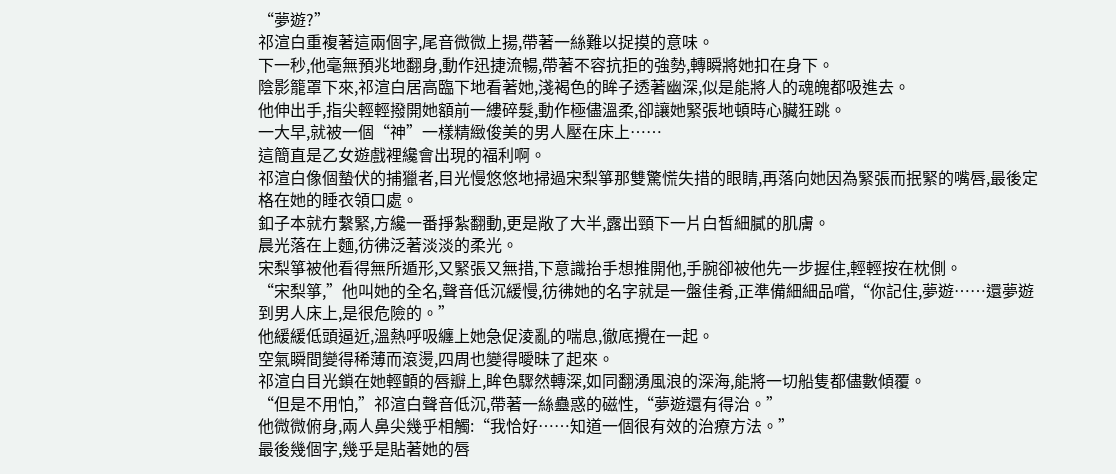“夢遊?”
祁渲白重複著這兩個字,尾音微微上揚,帶著一絲難以捉摸的意味。
下一秒,他毫無預兆地翻身,動作迅捷流暢,帶著不容抗拒的強勢,轉瞬將她扣在身下。
陰影籠罩下來,祁渲白居高臨下地看著她,淺褐色的眸子透著幽深,似是能將人的魂魄都吸進去。
他伸出手,指尖輕輕撥開她額前一縷碎髮,動作極儘溫柔,卻讓她緊張地頓時心臟狂跳。
一大早,就被一個“神”一樣精緻俊美的男人壓在床上……
這簡直是乙女遊戲裡纔會出現的福利啊。
祁渲白像個蟄伏的捕獵者,目光慢悠悠地掃過宋梨箏那雙驚慌失措的眼睛,再落向她因為緊張而抿緊的嘴唇,最後定格在她的睡衣領口處。
釦子本就冇繫緊,方纔一番掙紮翻動,更是敞了大半,露出頸下一片白皙細膩的肌膚。
晨光落在上麵,彷彿泛著淡淡的柔光。
宋梨箏被他看得無所遁形,又緊張又無措,下意識抬手想推開他,手腕卻被他先一步握住,輕輕按在枕側。
“宋梨箏,”他叫她的全名,聲音低沉緩慢,彷彿她的名字就是一盤佳肴,正準備細細品嚐,“你記住,夢遊……還夢遊到男人床上,是很危險的。”
他緩緩低頭逼近,溫熱呼吸纏上她急促淩亂的喘息,徹底攪在一起。
空氣瞬間變得稀薄而滾燙,四周也變得曖昧了起來。
祁渲白目光鎖在她輕顫的唇瓣上,眸色驟然轉深,如同翻湧風浪的深海,能將一切船隻都儘數傾覆。
“但是不用怕,”祁渲白聲音低沉,帶著一絲蠱惑的磁性,“夢遊還有得治。”
他微微俯身,兩人鼻尖幾乎相觸:“我恰好……知道一個很有效的治療方法。”
最後幾個字,幾乎是貼著她的唇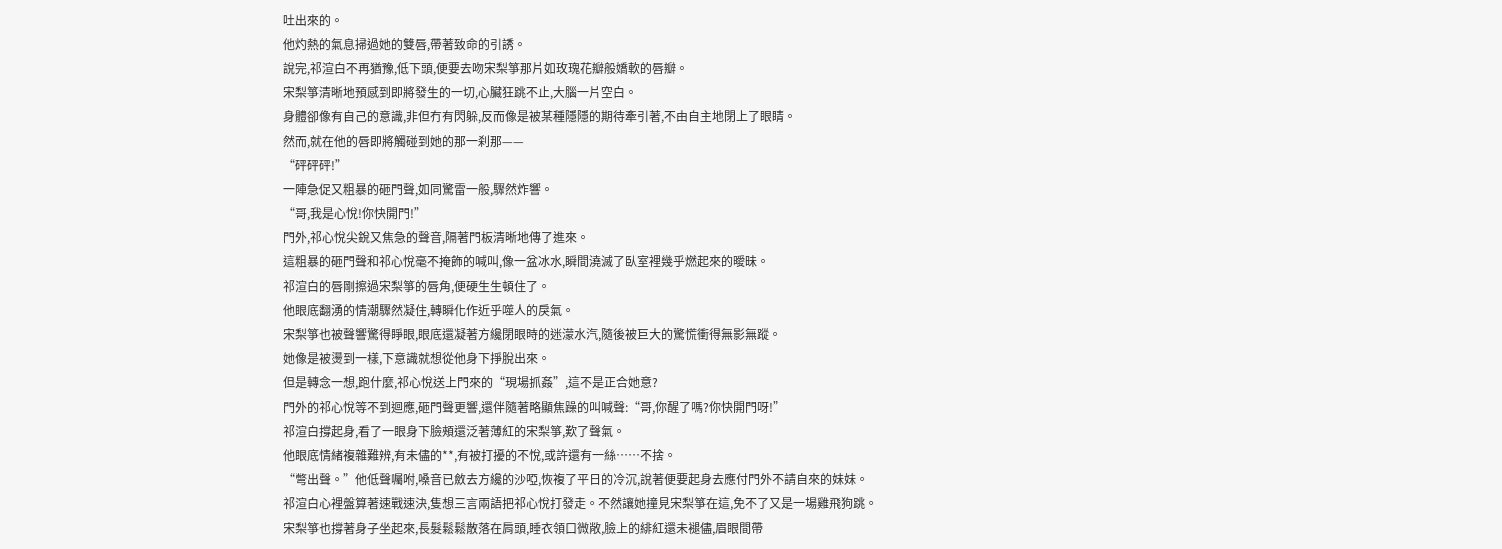吐出來的。
他灼熱的氣息掃過她的雙唇,帶著致命的引誘。
說完,祁渲白不再猶豫,低下頭,便要去吻宋梨箏那片如玫瑰花瓣般嬌軟的唇瓣。
宋梨箏清晰地預感到即將發生的一切,心臟狂跳不止,大腦一片空白。
身體卻像有自己的意識,非但冇有閃躲,反而像是被某種隱隱的期待牽引著,不由自主地閉上了眼睛。
然而,就在他的唇即將觸碰到她的那一刹那——
“砰砰砰!”
一陣急促又粗暴的砸門聲,如同驚雷一般,驟然炸響。
“哥,我是心悅!你快開門!”
門外,祁心悅尖銳又焦急的聲音,隔著門板清晰地傳了進來。
這粗暴的砸門聲和祁心悅毫不掩飾的喊叫,像一盆冰水,瞬間澆滅了臥室裡幾乎燃起來的曖昧。
祁渲白的唇剛擦過宋梨箏的唇角,便硬生生頓住了。
他眼底翻湧的情潮驟然凝住,轉瞬化作近乎噬人的戾氣。
宋梨箏也被聲響驚得睜眼,眼底還凝著方纔閉眼時的迷濛水汽,隨後被巨大的驚慌衝得無影無蹤。
她像是被燙到一樣,下意識就想從他身下掙脫出來。
但是轉念一想,跑什麼,祁心悅送上門來的“現場抓姦”,這不是正合她意?
門外的祁心悅等不到迴應,砸門聲更響,還伴隨著略顯焦躁的叫喊聲:“哥,你醒了嗎?你快開門呀!”
祁渲白撐起身,看了一眼身下臉頰還泛著薄紅的宋梨箏,歎了聲氣。
他眼底情緒複雜難辨,有未儘的**,有被打擾的不悅,或許還有一絲……不捨。
“彆出聲。”他低聲囑咐,嗓音已斂去方纔的沙啞,恢複了平日的冷沉,說著便要起身去應付門外不請自來的妹妹。
祁渲白心裡盤算著速戰速決,隻想三言兩語把祁心悅打發走。不然讓她撞見宋梨箏在這,免不了又是一場雞飛狗跳。
宋梨箏也撐著身子坐起來,長髮鬆鬆散落在肩頭,睡衣領口微敞,臉上的緋紅還未褪儘,眉眼間帶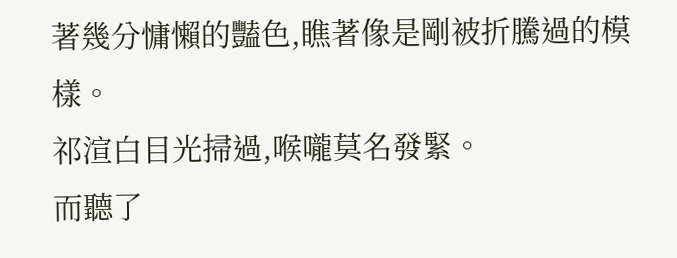著幾分慵懶的豔色,瞧著像是剛被折騰過的模樣。
祁渲白目光掃過,喉嚨莫名發緊。
而聽了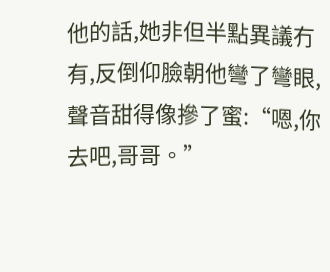他的話,她非但半點異議冇有,反倒仰臉朝他彎了彎眼,聲音甜得像摻了蜜:“嗯,你去吧,哥哥。”